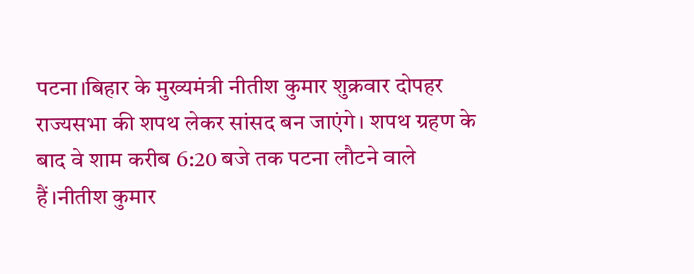पटना।बिहार के मुख्यमंत्री नीतीश कुमार शुक्रवार दोपहर राज्यसभा की शपथ लेकर सांसद बन जाएंगे। शपथ ग्रहण के बाद वे शाम करीब 6:20 बजे तक पटना लौटने वाले हैं।नीतीश कुमार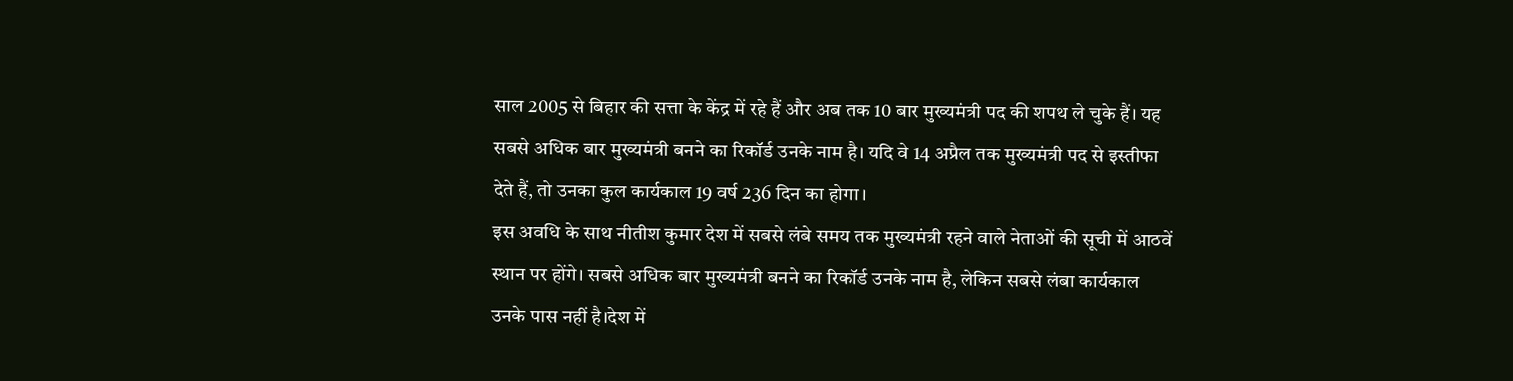साल 2005 से बिहार की सत्ता के केंद्र में रहे हैं और अब तक 10 बार मुख्यमंत्री पद की शपथ ले चुके हैं। यह सबसे अधिक बार मुख्यमंत्री बनने का रिकॉर्ड उनके नाम है। यदि वे 14 अप्रैल तक मुख्यमंत्री पद से इस्तीफा देते हैं, तो उनका कुल कार्यकाल 19 वर्ष 236 दिन का होगा।
इस अवधि के साथ नीतीश कुमार देश में सबसे लंबे समय तक मुख्यमंत्री रहने वाले नेताओं की सूची में आठवें स्थान पर होंगे। सबसे अधिक बार मुख्यमंत्री बनने का रिकॉर्ड उनके नाम है, लेकिन सबसे लंबा कार्यकाल उनके पास नहीं है।देश में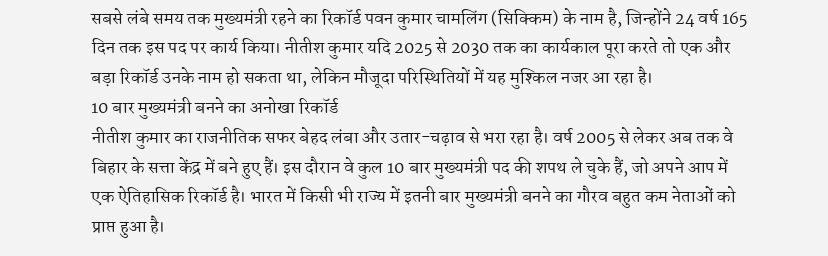सबसे लंबे समय तक मुख्यमंत्री रहने का रिकॉर्ड पवन कुमार चामलिंग (सिक्किम) के नाम है, जिन्होंने 24 वर्ष 165 दिन तक इस पद पर कार्य किया। नीतीश कुमार यदि 2025 से 2030 तक का कार्यकाल पूरा करते तो एक और बड़ा रिकॉर्ड उनके नाम हो सकता था, लेकिन मौजूदा परिस्थितियों में यह मुश्किल नजर आ रहा है।
10 बार मुख्यमंत्री बनने का अनोखा रिकॉर्ड
नीतीश कुमार का राजनीतिक सफर बेहद लंबा और उतार-चढ़ाव से भरा रहा है। वर्ष 2005 से लेकर अब तक वे बिहार के सत्ता केंद्र में बने हुए हैं। इस दौरान वे कुल 10 बार मुख्यमंत्री पद की शपथ ले चुके हैं, जो अपने आप में एक ऐतिहासिक रिकॉर्ड है। भारत में किसी भी राज्य में इतनी बार मुख्यमंत्री बनने का गौरव बहुत कम नेताओं को प्राप्त हुआ है।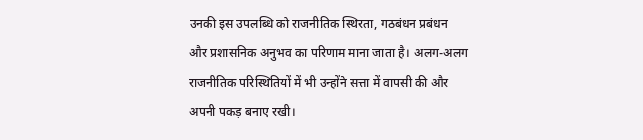उनकी इस उपलब्धि को राजनीतिक स्थिरता, गठबंधन प्रबंधन और प्रशासनिक अनुभव का परिणाम माना जाता है। अलग-अलग राजनीतिक परिस्थितियों में भी उन्होंने सत्ता में वापसी की और अपनी पकड़ बनाए रखी।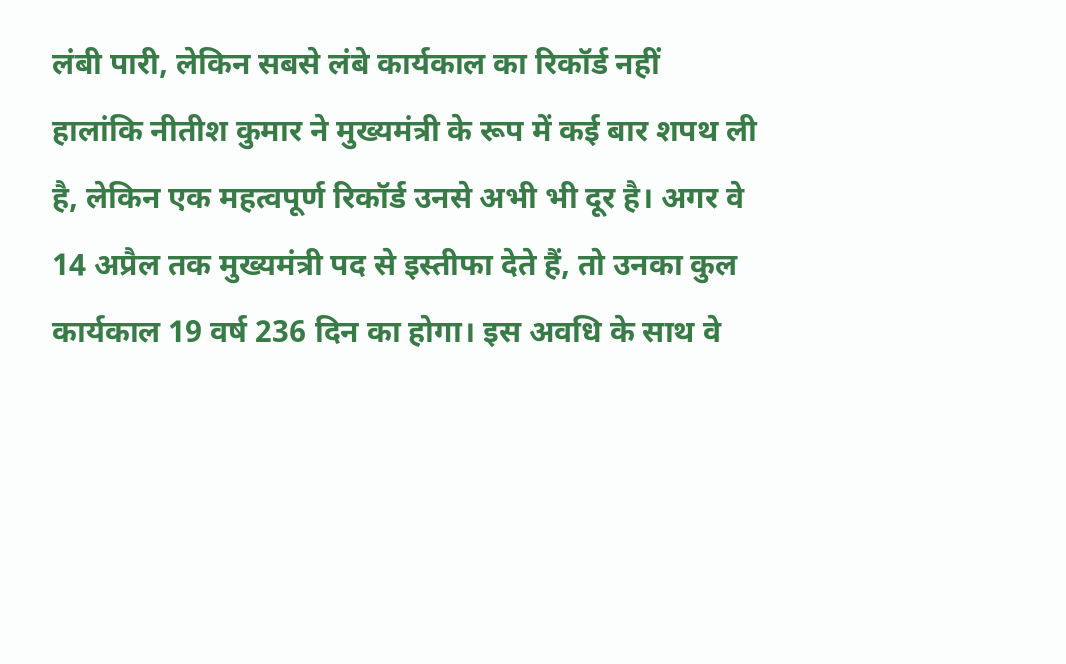लंबी पारी, लेकिन सबसे लंबे कार्यकाल का रिकॉर्ड नहीं
हालांकि नीतीश कुमार ने मुख्यमंत्री के रूप में कई बार शपथ ली है, लेकिन एक महत्वपूर्ण रिकॉर्ड उनसे अभी भी दूर है। अगर वे 14 अप्रैल तक मुख्यमंत्री पद से इस्तीफा देते हैं, तो उनका कुल कार्यकाल 19 वर्ष 236 दिन का होगा। इस अवधि के साथ वे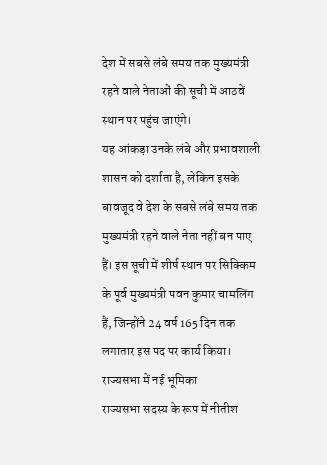देश में सबसे लंबे समय तक मुख्यमंत्री रहने वाले नेताओं की सूची में आठवें स्थान पर पहुंच जाएंगे।
यह आंकड़ा उनके लंबे और प्रभावशाली शासन को दर्शाता है, लेकिन इसके बावजूद वे देश के सबसे लंबे समय तक मुख्यमंत्री रहने वाले नेता नहीं बन पाए हैं। इस सूची में शीर्ष स्थान पर सिक्किम के पूर्व मुख्यमंत्री पवन कुमार चामलिंग हैं, जिन्होंने 24 वर्ष 165 दिन तक लगातार इस पद पर कार्य किया।
राज्यसभा में नई भूमिका
राज्यसभा सदस्य के रूप में नीतीश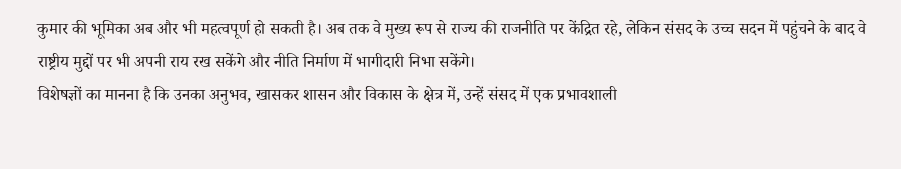कुमार की भूमिका अब और भी महत्वपूर्ण हो सकती है। अब तक वे मुख्य रूप से राज्य की राजनीति पर केंद्रित रहे, लेकिन संसद के उच्च सदन में पहुंचने के बाद वे राष्ट्रीय मुद्दों पर भी अपनी राय रख सकेंगे और नीति निर्माण में भागीदारी निभा सकेंगे।
विशेषज्ञों का मानना है कि उनका अनुभव, खासकर शासन और विकास के क्षेत्र में, उन्हें संसद में एक प्रभावशाली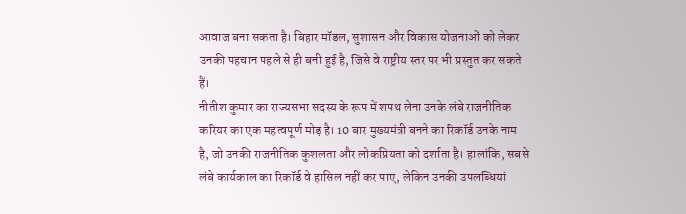आवाज बना सकता है। बिहार मॉडल, सुशासन और विकास योजनाओं को लेकर उनकी पहचान पहले से ही बनी हुई है, जिसे वे राष्ट्रीय स्तर पर भी प्रस्तुत कर सकते हैं।
नीतीश कुमार का राज्यसभा सदस्य के रूप में शपथ लेना उनके लंबे राजनीतिक करियर का एक महत्वपूर्ण मोड़ है। 10 बार मुख्यमंत्री बनने का रिकॉर्ड उनके नाम है, जो उनकी राजनीतिक कुशलता और लोकप्रियता को दर्शाता है। हालांकि, सबसे लंबे कार्यकाल का रिकॉर्ड वे हासिल नहीं कर पाए, लेकिन उनकी उपलब्धियां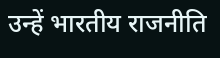उन्हें भारतीय राजनीति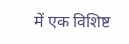में एक विशिष्ट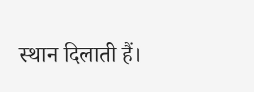स्थान दिलाती हैं।